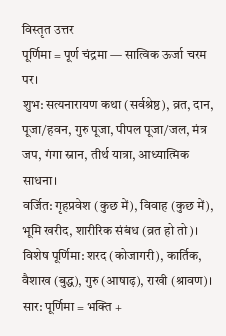विस्तृत उत्तर
पूर्णिमा = पूर्ण चंद्रमा — सात्विक ऊर्जा चरम पर।
शुभ: सत्यनारायण कथा (सर्वश्रेष्ठ), व्रत, दान, पूजा/हवन, गुरु पूजा, पीपल पूजा/जल, मंत्र जप, गंगा स्नान, तीर्थ यात्रा, आध्यात्मिक साधना।
वर्जित: गृहप्रवेश (कुछ में), विवाह (कुछ में), भूमि खरीद, शारीरिक संबंध (व्रत हो तो)।
विशेष पूर्णिमा: शरद (कोजागरी), कार्तिक, वैशाख (बुद्ध), गुरु (आषाढ़), राखी (श्रावण)।
सार: पूर्णिमा = भक्ति +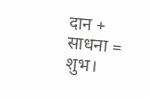दान + साधना = शुभ।